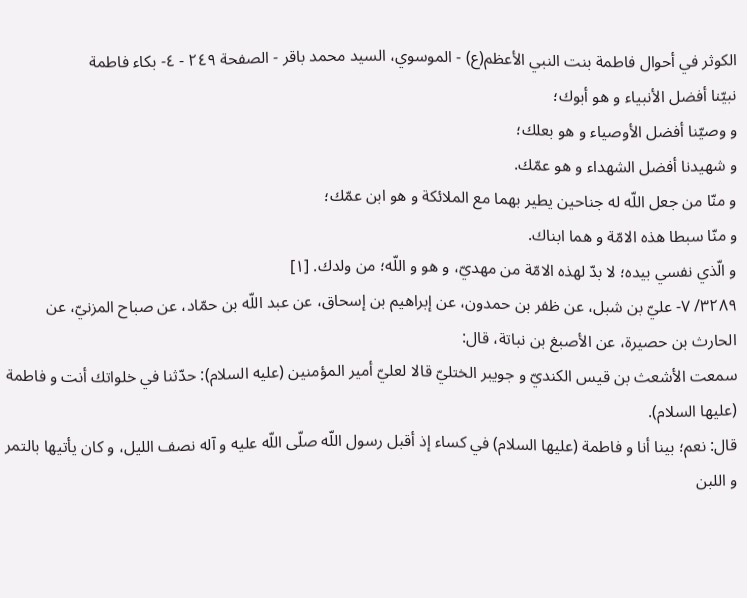الكوثر في أحوال فاطمة بنت النبي الأعظم(ع) - الموسوي، السيد محمد باقر - الصفحة ٢٤٩ - ٤- بكاء فاطمة
نبيّنا أفضل الأنبياء و هو أبوك؛
و وصيّنا أفضل الأوصياء و هو بعلك؛
و شهيدنا أفضل الشهداء و هو عمّك.
و منّا من جعل اللّه له جناحين يطير بهما مع الملائكة و هو ابن عمّك؛
و منّا سبطا هذه الامّة و هما ابناك.
و الّذي نفسي بيده؛ لا بدّ لهذه الامّة من مهديّ، و هو و اللّه؛ من ولدك. [١]
٣٢٨٩/ ٧- عليّ بن شبل، عن ظفر بن حمدون، عن إبراهيم بن إسحاق، عن عبد اللّه بن حمّاد، عن صباح المزنيّ، عن الحارث بن حصيرة، عن الأصبغ بن نباتة، قال:
سمعت الأشعث بن قيس الكنديّ و جويبر الختليّ قالا لعليّ أمير المؤمنين (عليه السلام): حدّثنا في خلواتك أنت و فاطمة (عليها السلام).
قال: نعم؛ بينا أنا و فاطمة (عليها السلام) في كساء إذ أقبل رسول اللّه صلّى اللّه عليه و آله نصف الليل، و كان يأتيها بالتمر و اللبن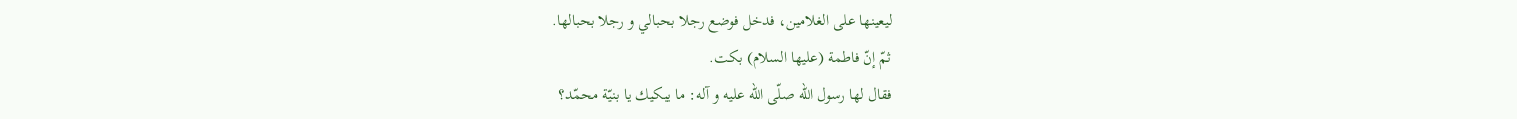ليعينها على الغلامين، فدخل فوضع رجلا بحبالي و رجلا بحبالها.
ثمّ إنّ فاطمة (عليها السلام) بكت.
فقال لها رسول اللّه صلّى اللّه عليه و آله: ما يبكيك يا بنيّة محمّد؟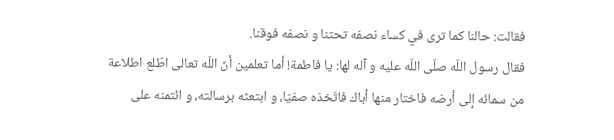فقالت: حالنا كما ترى في كساء نصفه تحتنا و نصفه فوقنا.
فقال رسول اللّه صلّى اللّه عليه و آله لها: يا فاطمة! أما تعلمين أنّ اللّه تعالى اطّلع اطلاعة من سمائه إلى أرضه فاختار منها أباك فاتّخذه صفيّا، و ابتعثه برسالته، و ائتمنه على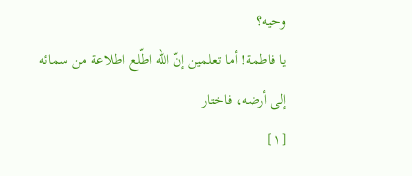وحيه؟
يا فاطمة! أما تعلمين إنّ اللّه اطّلع اطلاعة من سمائه إلى أرضه، فاختار
[١]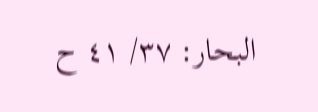البحار: ٣٧/ ٤١ ح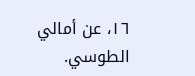١٦، عن أمالي الطوسي.